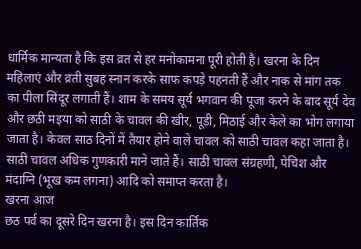धार्मिक मान्यता है कि इस व्रत से हर मनोकामना पूरी होती है। खरना के दिन महिलाएं और व्रती सुबह स्नान करके साफ कपड़े पहनती हैं और नाक से मांग तक का पीला सिंदूर लगाती हैं। शाम के समय सूर्य भगवान की पूजा करने के बाद सूर्य देव और छठी मइया को साठी के चावल की खीर, पूड़ी, मिठाई और केले का भोग लगाया जाता है। केवल साठ दिनों में तैयार होने वाले चावल को साठी चावल कहा जाता है। साठी चावल अधिक गुणकारी माने जाते हैं। साठी चावल संग्रहणी, पेचिश और मंदाग्नि (भूख कम लगना) आदि को समाप्त करता है।
खरना आज
छठ पर्व का दूसरे दिन खरना है। इस दिन कार्तिक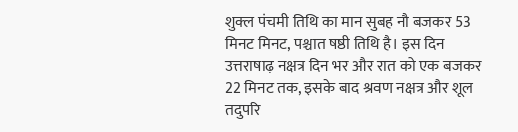शुक्ल पंचमी तिथि का मान सुबह नौ बजकर 53 मिनट मिनट, पश्चात षष्ठी तिथि है। इस दिन उत्तराषाढ़ नक्षत्र दिन भर और रात को एक बजकर 22 मिनट तक, इसके बाद श्रवण नक्षत्र और शूल तदुपरि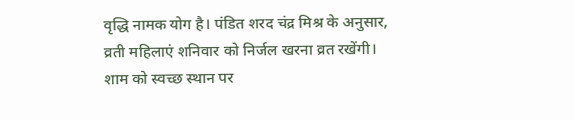वृद्धि नामक योग है। पंडित शरद चंद्र मिश्र के अनुसार, व्रती महिलाएं शनिवार को निर्जल खरना व्रत रखेंगी। शाम को स्वच्छ स्थान पर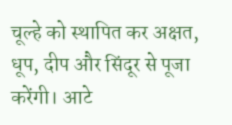चूल्हे को स्थापित कर अक्षत, धूप, दीप और सिंदूर से पूजा करेंगी। आटे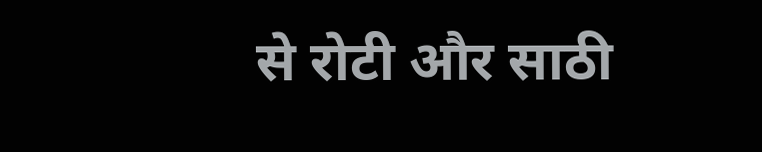से रोटी और साठी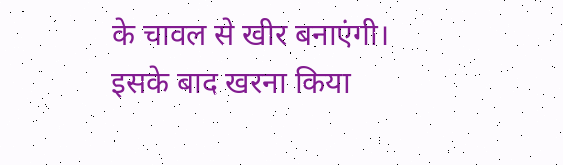के चावल से खीर बनाएंगी। इसके बाद खरना किया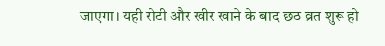जाएगा। यही रोटी और खीर खाने के बाद छठ व्रत शुरू हो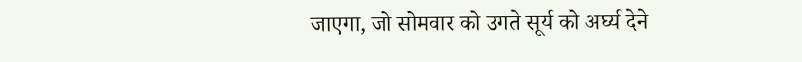जाएगा, जो सोमवार को उगते सूर्य को अर्घ्य देने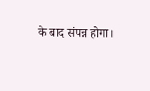के बाद संपन्न होगा।